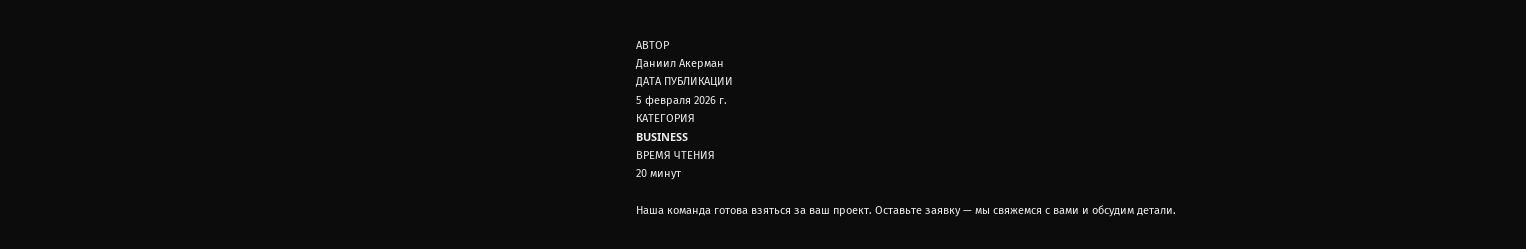АВТОР
Даниил Акерман
ДАТА ПУБЛИКАЦИИ
5 февраля 2026 г.
КАТЕГОРИЯ
BUSINESS
ВРЕМЯ ЧТЕНИЯ
20 минут

Наша команда готова взяться за ваш проект. Оставьте заявку — мы свяжемся с вами и обсудим детали.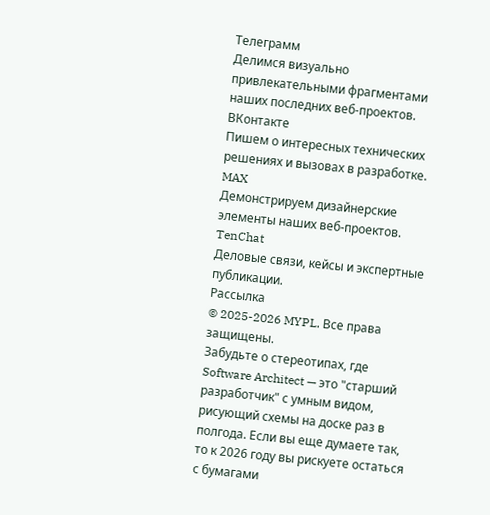Телеграмм
Делимся визуально привлекательными фрагментами наших последних веб-проектов.
ВКонтакте
Пишем о интересных технических решениях и вызовах в разработке.
MAX
Демонстрируем дизайнерские элементы наших веб-проектов.
TenChat
Деловые связи, кейсы и экспертные публикации.
Рассылка
© 2025-2026 MYPL. Все права защищены.
Забудьте о стереотипах, где Software Architect — это "старший разработчик" с умным видом, рисующий схемы на доске раз в полгода. Если вы еще думаете так, то к 2026 году вы рискуете остаться с бумагами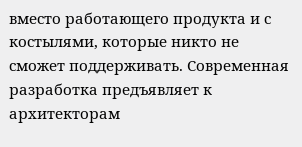вместо работающего продукта и с костылями, которые никто не сможет поддерживать. Современная разработка предъявляет к архитекторам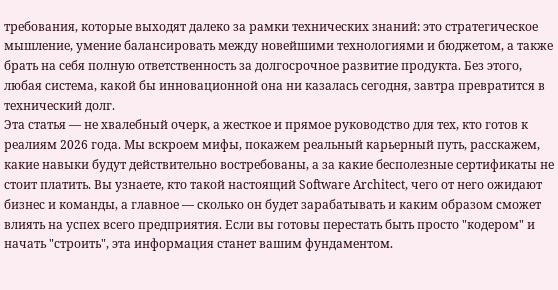требования, которые выходят далеко за рамки технических знаний: это стратегическое мышление, умение балансировать между новейшими технологиями и бюджетом, а также брать на себя полную ответственность за долгосрочное развитие продукта. Без этого, любая система, какой бы инновационной она ни казалась сегодня, завтра превратится в технический долг.
Эта статья — не хвалебный очерк, а жесткое и прямое руководство для тех, кто готов к реалиям 2026 года. Мы вскроем мифы, покажем реальный карьерный путь, расскажем, какие навыки будут действительно востребованы, а за какие бесполезные сертификаты не стоит платить. Вы узнаете, кто такой настоящий Software Architect, чего от него ожидают бизнес и команды, а главное — сколько он будет зарабатывать и каким образом сможет влиять на успех всего предприятия. Если вы готовы перестать быть просто "кодером" и начать "строить", эта информация станет вашим фундаментом.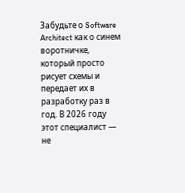Забудьте о Software Architect как о синем воротничке, который просто рисует схемы и передает их в разработку раз в год. В 2026 году этот специалист — не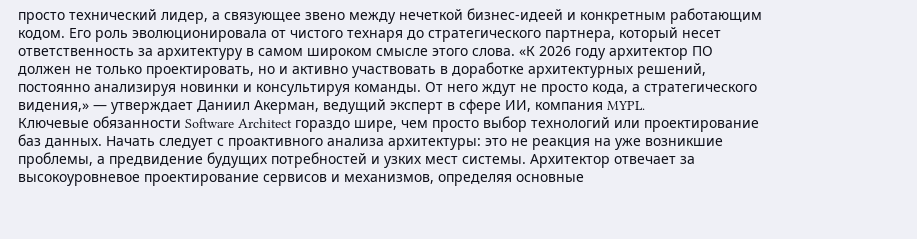просто технический лидер, а связующее звено между нечеткой бизнес-идеей и конкретным работающим кодом. Его роль эволюционировала от чистого технаря до стратегического партнера, который несет ответственность за архитектуру в самом широком смысле этого слова. «К 2026 году архитектор ПО должен не только проектировать, но и активно участвовать в доработке архитектурных решений, постоянно анализируя новинки и консультируя команды. От него ждут не просто кода, а стратегического видения,» — утверждает Даниил Акерман, ведущий эксперт в сфере ИИ, компания MYPL.
Ключевые обязанности Software Architect гораздо шире, чем просто выбор технологий или проектирование баз данных. Начать следует с проактивного анализа архитектуры: это не реакция на уже возникшие проблемы, а предвидение будущих потребностей и узких мест системы. Архитектор отвечает за высокоуровневое проектирование сервисов и механизмов, определяя основные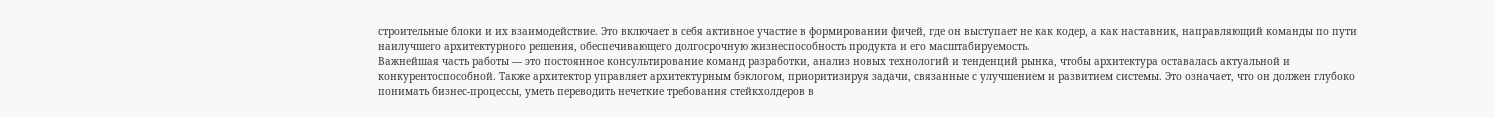строительные блоки и их взаимодействие. Это включает в себя активное участие в формировании фичей, где он выступает не как кодер, а как наставник, направляющий команды по пути наилучшего архитектурного решения, обеспечивающего долгосрочную жизнеспособность продукта и его масштабируемость.
Важнейшая часть работы — это постоянное консультирование команд разработки, анализ новых технологий и тенденций рынка, чтобы архитектура оставалась актуальной и конкурентоспособной. Также архитектор управляет архитектурным бэклогом, приоритизируя задачи, связанные с улучшением и развитием системы. Это означает, что он должен глубоко понимать бизнес-процессы, уметь переводить нечеткие требования стейкхолдеров в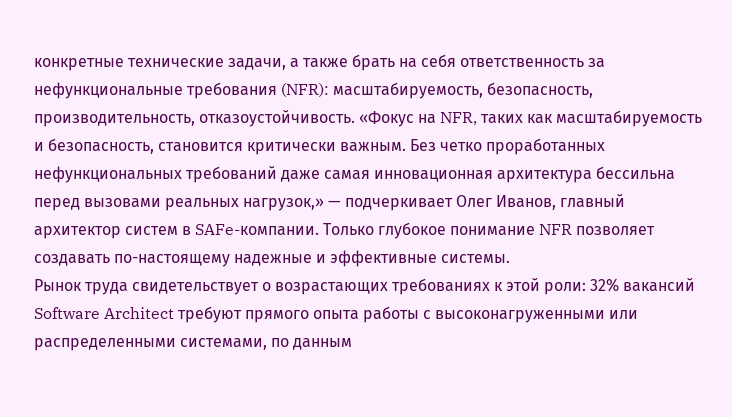конкретные технические задачи, а также брать на себя ответственность за нефункциональные требования (NFR): масштабируемость, безопасность, производительность, отказоустойчивость. «Фокус на NFR, таких как масштабируемость и безопасность, становится критически важным. Без четко проработанных нефункциональных требований даже самая инновационная архитектура бессильна перед вызовами реальных нагрузок,» — подчеркивает Олег Иванов, главный архитектор систем в SAFe-компании. Только глубокое понимание NFR позволяет создавать по-настоящему надежные и эффективные системы.
Рынок труда свидетельствует о возрастающих требованиях к этой роли: 32% вакансий Software Architect требуют прямого опыта работы с высоконагруженными или распределенными системами, по данным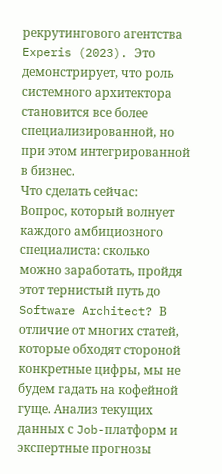рекрутингового агентства Experis (2023). Это демонстрирует, что роль системного архитектора становится все более специализированной, но при этом интегрированной в бизнес.
Что сделать сейчас:
Вопрос, который волнует каждого амбициозного специалиста: сколько можно заработать, пройдя этот тернистый путь до Software Architect? В отличие от многих статей, которые обходят стороной конкретные цифры, мы не будем гадать на кофейной гуще. Анализ текущих данных с Job-платформ и экспертные прогнозы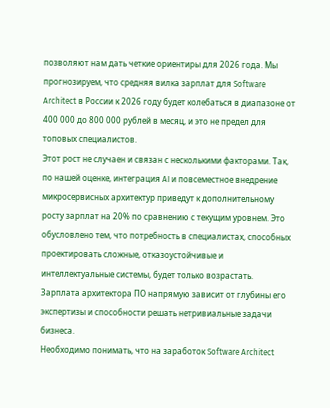позволяют нам дать четкие ориентиры для 2026 года. Мы прогнозируем, что средняя вилка зарплат для Software Architect в России к 2026 году будет колебаться в диапазоне от 400 000 до 800 000 рублей в месяц, и это не предел для топовых специалистов.
Этот рост не случаен и связан с несколькими факторами. Так, по нашей оценке, интеграция AI и повсеместное внедрение микросервисных архитектур приведут к дополнительному росту зарплат на 20% по сравнению с текущим уровнем. Это обусловлено тем, что потребность в специалистах, способных проектировать сложные, отказоустойчивые и интеллектуальные системы, будет только возрастать. Зарплата архитектора ПО напрямую зависит от глубины его экспертизы и способности решать нетривиальные задачи бизнеса.
Необходимо понимать, что на заработок Software Architect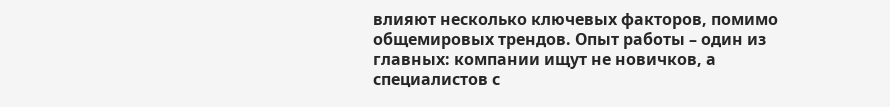влияют несколько ключевых факторов, помимо общемировых трендов. Опыт работы – один из главных: компании ищут не новичков, а специалистов с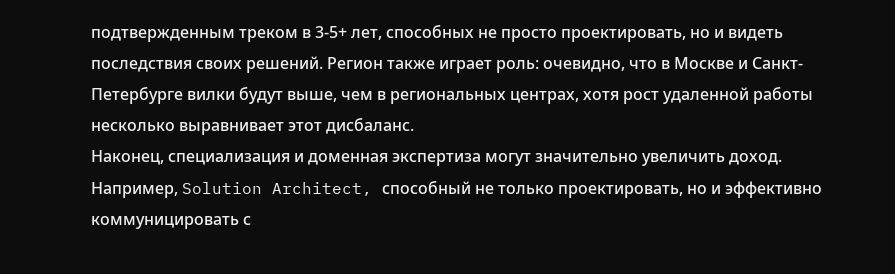подтвержденным треком в 3-5+ лет, способных не просто проектировать, но и видеть последствия своих решений. Регион также играет роль: очевидно, что в Москве и Санкт-Петербурге вилки будут выше, чем в региональных центрах, хотя рост удаленной работы несколько выравнивает этот дисбаланс.
Наконец, специализация и доменная экспертиза могут значительно увеличить доход. Например, Solution Architect, способный не только проектировать, но и эффективно коммуницировать с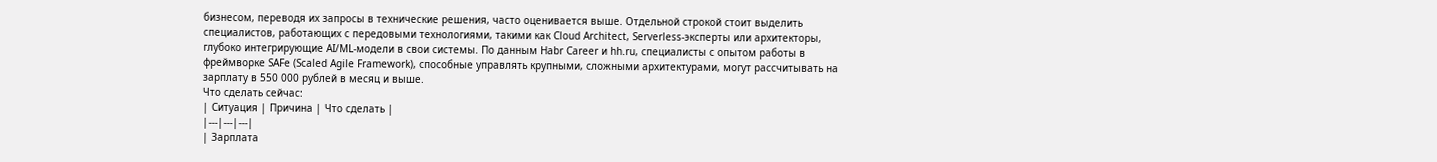бизнесом, переводя их запросы в технические решения, часто оценивается выше. Отдельной строкой стоит выделить специалистов, работающих с передовыми технологиями, такими как Cloud Architect, Serverless-эксперты или архитекторы, глубоко интегрирующие AI/ML-модели в свои системы. По данным Habr Career и hh.ru, специалисты с опытом работы в фреймворке SAFe (Scaled Agile Framework), способные управлять крупными, сложными архитектурами, могут рассчитывать на зарплату в 550 000 рублей в месяц и выше.
Что сделать сейчас:
| Ситуация | Причина | Что сделать |
|---|---|---|
| Зарплата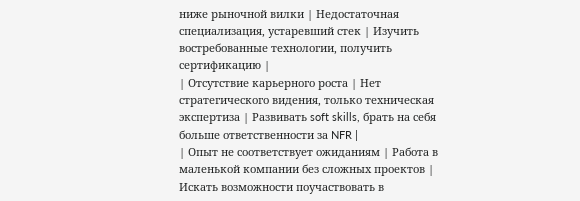ниже рыночной вилки | Недостаточная специализация, устаревший стек | Изучить востребованные технологии, получить сертификацию |
| Отсутствие карьерного роста | Нет стратегического видения, только техническая экспертиза | Развивать soft skills, брать на себя больше ответственности за NFR |
| Опыт не соответствует ожиданиям | Работа в маленькой компании без сложных проектов | Искать возможности поучаствовать в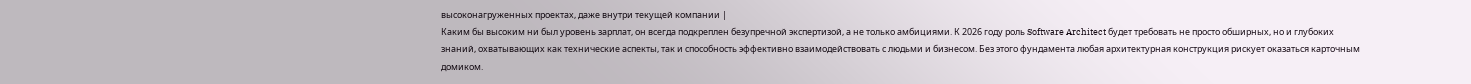высоконагруженных проектах, даже внутри текущей компании |
Каким бы высоким ни был уровень зарплат, он всегда подкреплен безупречной экспертизой, а не только амбициями. К 2026 году роль Software Architect будет требовать не просто обширных, но и глубоких знаний, охватывающих как технические аспекты, так и способность эффективно взаимодействовать с людьми и бизнесом. Без этого фундамента любая архитектурная конструкция рискует оказаться карточным домиком.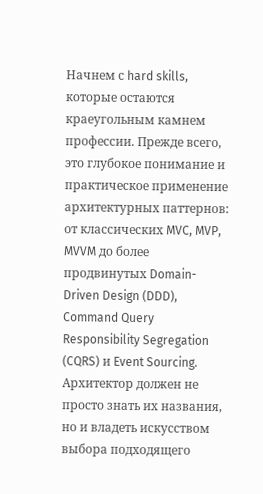Начнем с hard skills, которые остаются краеугольным камнем профессии. Прежде всего, это глубокое понимание и практическое применение архитектурных паттернов: от классических MVC, MVP, MVVM до более продвинутых Domain-Driven Design (DDD), Command Query Responsibility Segregation (CQRS) и Event Sourcing. Архитектор должен не просто знать их названия, но и владеть искусством выбора подходящего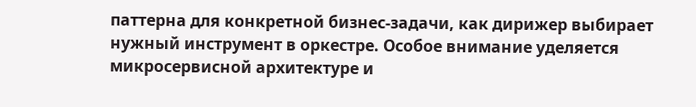паттерна для конкретной бизнес-задачи, как дирижер выбирает нужный инструмент в оркестре. Особое внимание уделяется микросервисной архитектуре и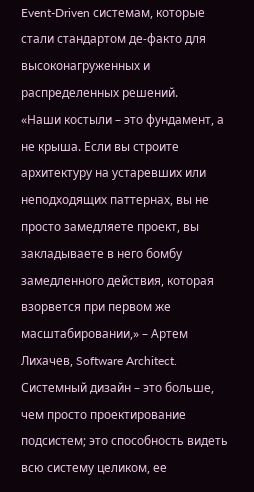Event-Driven системам, которые стали стандартом де-факто для высоконагруженных и распределенных решений.
«Наши костыли – это фундамент, а не крыша. Если вы строите архитектуру на устаревших или неподходящих паттернах, вы не просто замедляете проект, вы закладываете в него бомбу замедленного действия, которая взорвется при первом же масштабировании,» – Артем Лихачев, Software Architect.
Системный дизайн – это больше, чем просто проектирование подсистем; это способность видеть всю систему целиком, ее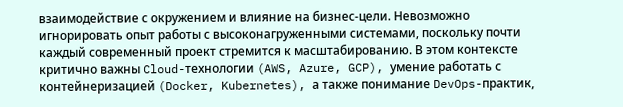взаимодействие с окружением и влияние на бизнес-цели. Невозможно игнорировать опыт работы с высоконагруженными системами, поскольку почти каждый современный проект стремится к масштабированию. В этом контексте критично важны Cloud-технологии (AWS, Azure, GCP), умение работать с контейнеризацией (Docker, Kubernetes), а также понимание DevOps-практик,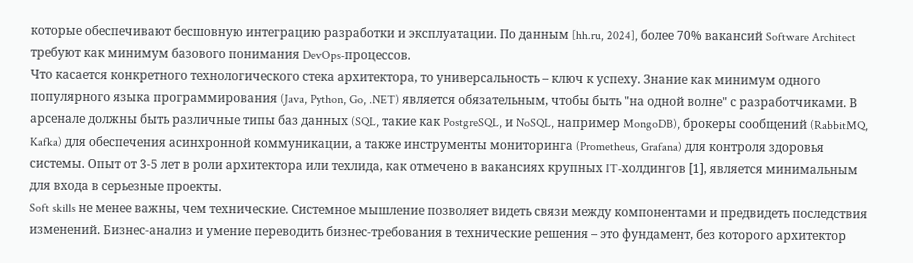которые обеспечивают бесшовную интеграцию разработки и эксплуатации. По данным [hh.ru, 2024], более 70% вакансий Software Architect требуют как минимум базового понимания DevOps-процессов.
Что касается конкретного технологического стека архитектора, то универсальность – ключ к успеху. Знание как минимум одного популярного языка программирования (Java, Python, Go, .NET) является обязательным, чтобы быть "на одной волне" с разработчиками. В арсенале должны быть различные типы баз данных (SQL, такие как PostgreSQL, и NoSQL, например MongoDB), брокеры сообщений (RabbitMQ, Kafka) для обеспечения асинхронной коммуникации, а также инструменты мониторинга (Prometheus, Grafana) для контроля здоровья системы. Опыт от 3-5 лет в роли архитектора или техлида, как отмечено в вакансиях крупных IT-холдингов [1], является минимальным для входа в серьезные проекты.
Soft skills не менее важны, чем технические. Системное мышление позволяет видеть связи между компонентами и предвидеть последствия изменений. Бизнес-анализ и умение переводить бизнес-требования в технические решения – это фундамент, без которого архитектор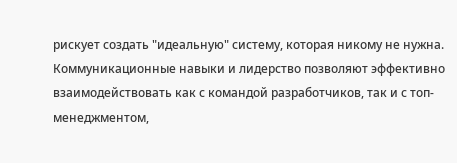рискует создать "идеальную" систему, которая никому не нужна. Коммуникационные навыки и лидерство позволяют эффективно взаимодействовать как с командой разработчиков, так и с топ-менеджментом,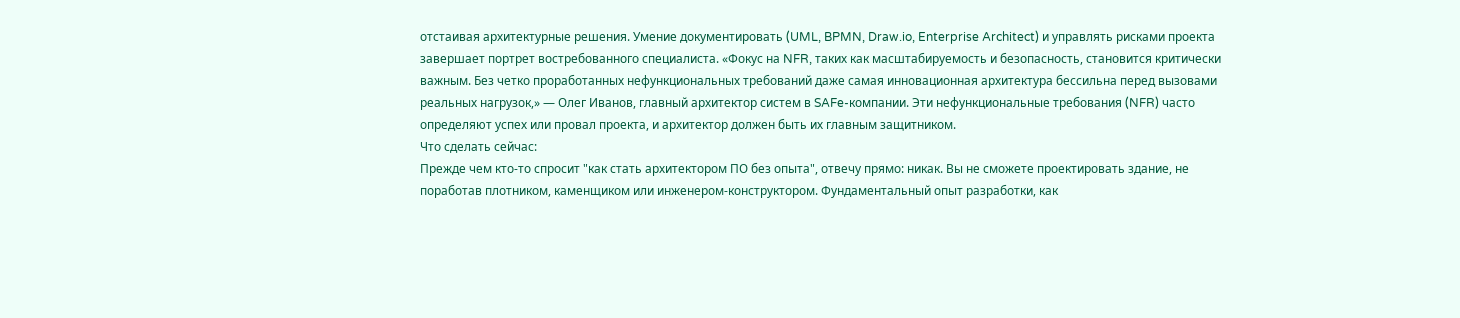отстаивая архитектурные решения. Умение документировать (UML, BPMN, Draw.io, Enterprise Architect) и управлять рисками проекта завершает портрет востребованного специалиста. «Фокус на NFR, таких как масштабируемость и безопасность, становится критически важным. Без четко проработанных нефункциональных требований даже самая инновационная архитектура бессильна перед вызовами реальных нагрузок,» — Олег Иванов, главный архитектор систем в SAFe-компании. Эти нефункциональные требования (NFR) часто определяют успех или провал проекта, и архитектор должен быть их главным защитником.
Что сделать сейчас:
Прежде чем кто-то спросит "как стать архитектором ПО без опыта", отвечу прямо: никак. Вы не сможете проектировать здание, не поработав плотником, каменщиком или инженером-конструктором. Фундаментальный опыт разработки, как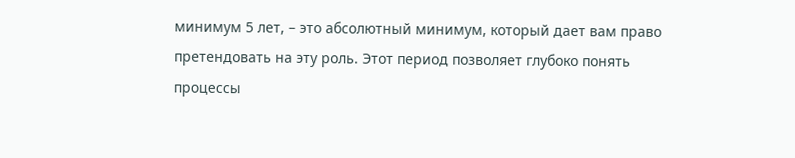минимум 5 лет, – это абсолютный минимум, который дает вам право претендовать на эту роль. Этот период позволяет глубоко понять процессы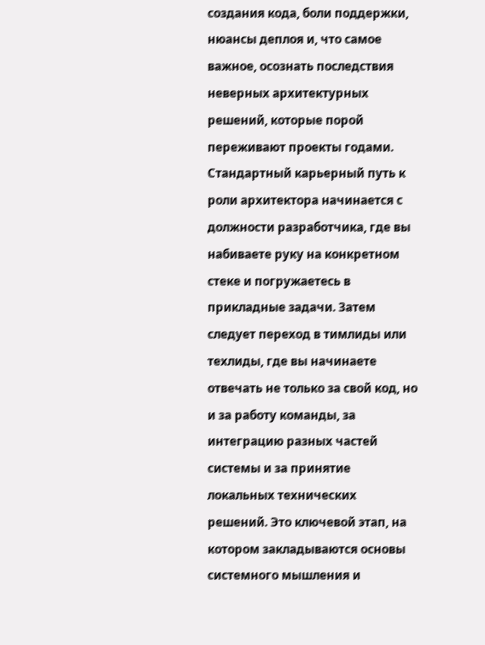создания кода, боли поддержки, нюансы деплоя и, что самое важное, осознать последствия неверных архитектурных решений, которые порой переживают проекты годами.
Стандартный карьерный путь к роли архитектора начинается с должности разработчика, где вы набиваете руку на конкретном стеке и погружаетесь в прикладные задачи. Затем следует переход в тимлиды или техлиды, где вы начинаете отвечать не только за свой код, но и за работу команды, за интеграцию разных частей системы и за принятие локальных технических решений. Это ключевой этап, на котором закладываются основы системного мышления и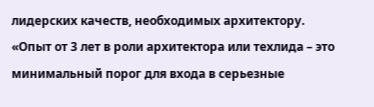лидерских качеств, необходимых архитектору. «Опыт от 3 лет в роли архитектора или техлида – это минимальный порог для входа в серьезные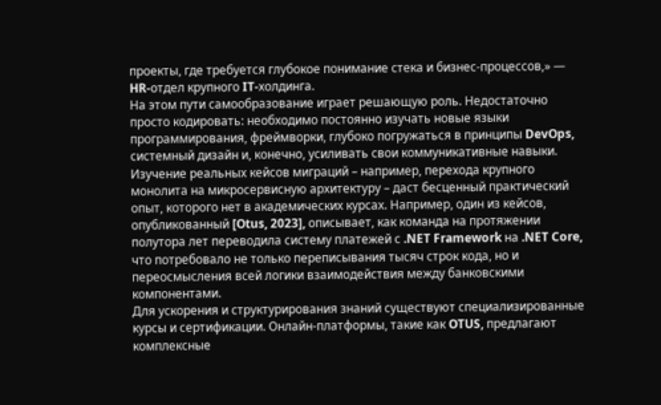проекты, где требуется глубокое понимание стека и бизнес-процессов,» — HR-отдел крупного IT-холдинга.
На этом пути самообразование играет решающую роль. Недостаточно просто кодировать: необходимо постоянно изучать новые языки программирования, фреймворки, глубоко погружаться в принципы DevOps, системный дизайн и, конечно, усиливать свои коммуникативные навыки. Изучение реальных кейсов миграций – например, перехода крупного монолита на микросервисную архитектуру – даст бесценный практический опыт, которого нет в академических курсах. Например, один из кейсов, опубликованный [Otus, 2023], описывает, как команда на протяжении полутора лет переводила систему платежей с .NET Framework на .NET Core, что потребовало не только переписывания тысяч строк кода, но и переосмысления всей логики взаимодействия между банковскими компонентами.
Для ускорения и структурирования знаний существуют специализированные курсы и сертификации. Онлайн-платформы, такие как OTUS, предлагают комплексные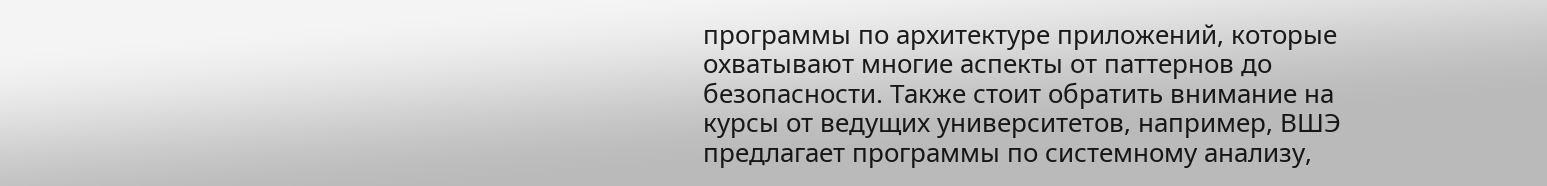программы по архитектуре приложений, которые охватывают многие аспекты от паттернов до безопасности. Также стоит обратить внимание на курсы от ведущих университетов, например, ВШЭ предлагает программы по системному анализу,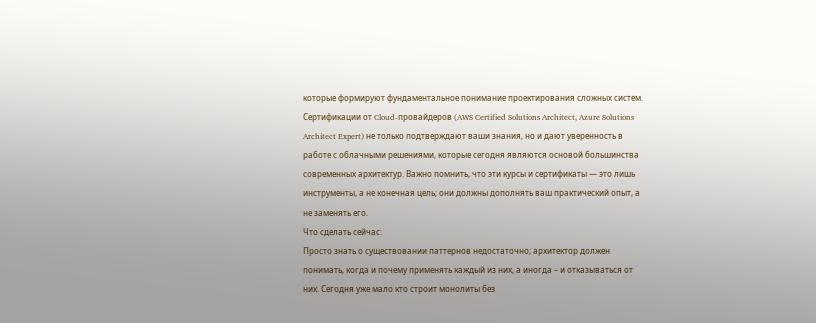которые формируют фундаментальное понимание проектирования сложных систем. Сертификации от Cloud-провайдеров (AWS Certified Solutions Architect, Azure Solutions Architect Expert) не только подтверждают ваши знания, но и дают уверенность в работе с облачными решениями, которые сегодня являются основой большинства современных архитектур. Важно помнить, что эти курсы и сертификаты — это лишь инструменты, а не конечная цель; они должны дополнять ваш практический опыт, а не заменять его.
Что сделать сейчас:
Просто знать о существовании паттернов недостаточно; архитектор должен понимать, когда и почему применять каждый из них, а иногда – и отказываться от них. Сегодня уже мало кто строит монолиты без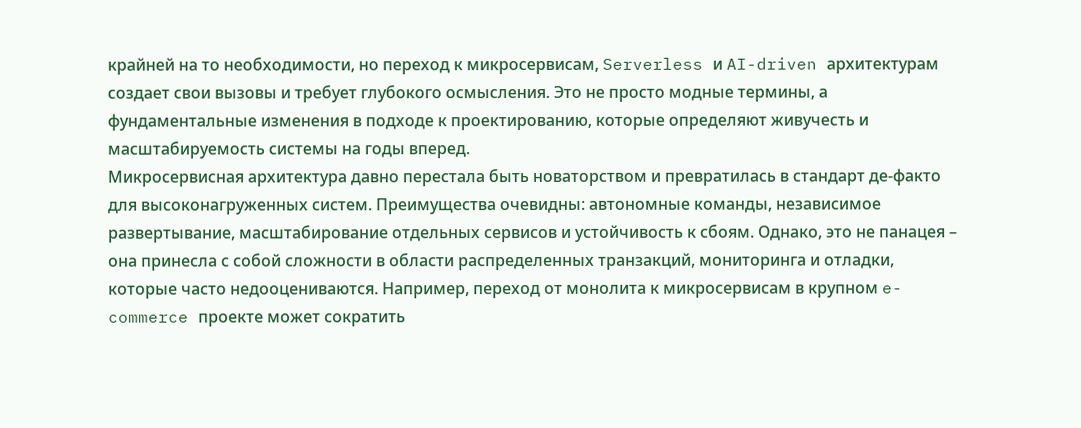крайней на то необходимости, но переход к микросервисам, Serverless и AI-driven архитектурам создает свои вызовы и требует глубокого осмысления. Это не просто модные термины, а фундаментальные изменения в подходе к проектированию, которые определяют живучесть и масштабируемость системы на годы вперед.
Микросервисная архитектура давно перестала быть новаторством и превратилась в стандарт де-факто для высоконагруженных систем. Преимущества очевидны: автономные команды, независимое развертывание, масштабирование отдельных сервисов и устойчивость к сбоям. Однако, это не панацея – она принесла с собой сложности в области распределенных транзакций, мониторинга и отладки, которые часто недооцениваются. Например, переход от монолита к микросервисам в крупном e-commerce проекте может сократить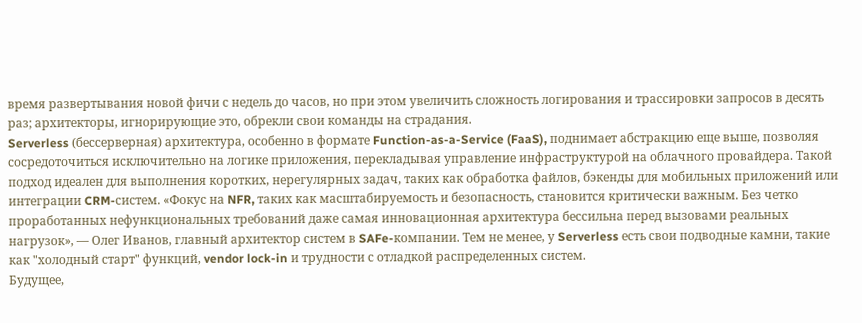время развертывания новой фичи с недель до часов, но при этом увеличить сложность логирования и трассировки запросов в десять раз; архитекторы, игнорирующие это, обрекли свои команды на страдания.
Serverless (бессерверная) архитектура, особенно в формате Function-as-a-Service (FaaS), поднимает абстракцию еще выше, позволяя сосредоточиться исключительно на логике приложения, перекладывая управление инфраструктурой на облачного провайдера. Такой подход идеален для выполнения коротких, нерегулярных задач, таких как обработка файлов, бэкенды для мобильных приложений или интеграции CRM-систем. «Фокус на NFR, таких как масштабируемость и безопасность, становится критически важным. Без четко проработанных нефункциональных требований даже самая инновационная архитектура бессильна перед вызовами реальных нагрузок», — Олег Иванов, главный архитектор систем в SAFe-компании. Тем не менее, у Serverless есть свои подводные камни, такие как "холодный старт" функций, vendor lock-in и трудности с отладкой распределенных систем.
Будущее,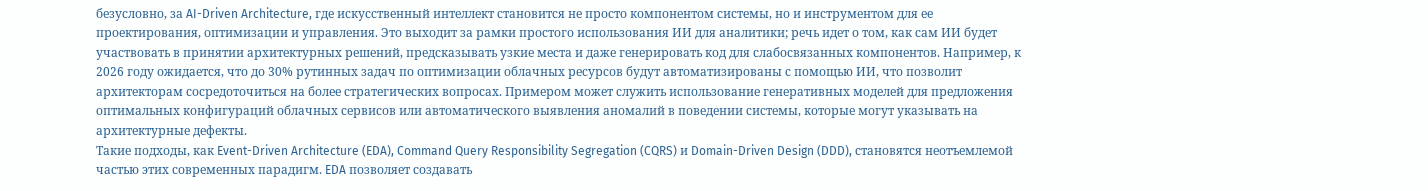безусловно, за AI-Driven Architecture, где искусственный интеллект становится не просто компонентом системы, но и инструментом для ее проектирования, оптимизации и управления. Это выходит за рамки простого использования ИИ для аналитики; речь идет о том, как сам ИИ будет участвовать в принятии архитектурных решений, предсказывать узкие места и даже генерировать код для слабосвязанных компонентов. Например, к 2026 году ожидается, что до 30% рутинных задач по оптимизации облачных ресурсов будут автоматизированы с помощью ИИ, что позволит архитекторам сосредоточиться на более стратегических вопросах. Примером может служить использование генеративных моделей для предложения оптимальных конфигураций облачных сервисов или автоматического выявления аномалий в поведении системы, которые могут указывать на архитектурные дефекты.
Такие подходы, как Event-Driven Architecture (EDA), Command Query Responsibility Segregation (CQRS) и Domain-Driven Design (DDD), становятся неотъемлемой частью этих современных парадигм. EDA позволяет создавать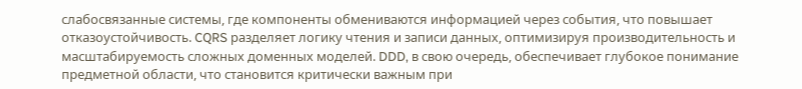слабосвязанные системы, где компоненты обмениваются информацией через события, что повышает отказоустойчивость. CQRS разделяет логику чтения и записи данных, оптимизируя производительность и масштабируемость сложных доменных моделей. DDD, в свою очередь, обеспечивает глубокое понимание предметной области, что становится критически важным при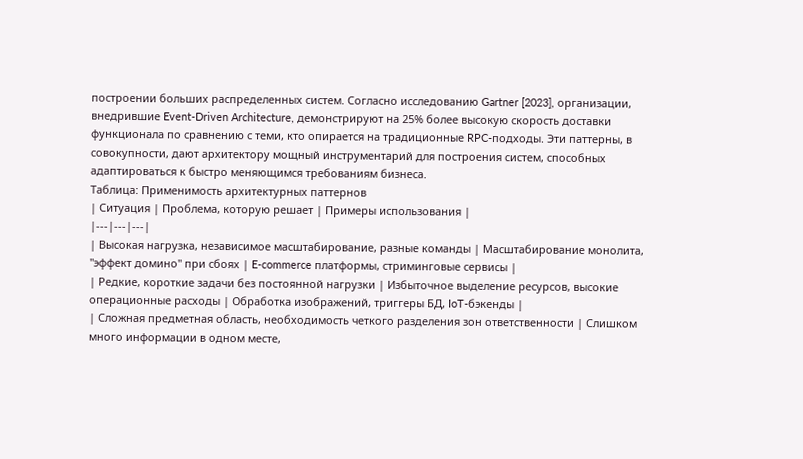построении больших распределенных систем. Согласно исследованию Gartner [2023], организации, внедрившие Event-Driven Architecture, демонстрируют на 25% более высокую скорость доставки функционала по сравнению с теми, кто опирается на традиционные RPC-подходы. Эти паттерны, в совокупности, дают архитектору мощный инструментарий для построения систем, способных адаптироваться к быстро меняющимся требованиям бизнеса.
Таблица: Применимость архитектурных паттернов
| Ситуация | Проблема, которую решает | Примеры использования |
|---|---|---|
| Высокая нагрузка, независимое масштабирование, разные команды | Масштабирование монолита, "эффект домино" при сбоях | E-commerce платформы, стриминговые сервисы |
| Редкие, короткие задачи без постоянной нагрузки | Избыточное выделение ресурсов, высокие операционные расходы | Обработка изображений, триггеры БД, IoT-бэкенды |
| Сложная предметная область, необходимость четкого разделения зон ответственности | Слишком много информации в одном месте,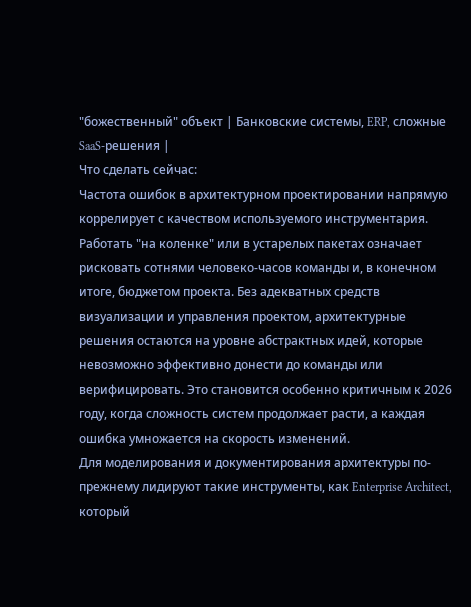"божественный" объект | Банковские системы, ERP, сложные SaaS-решения |
Что сделать сейчас:
Частота ошибок в архитектурном проектировании напрямую коррелирует с качеством используемого инструментария. Работать "на коленке" или в устарелых пакетах означает рисковать сотнями человеко-часов команды и, в конечном итоге, бюджетом проекта. Без адекватных средств визуализации и управления проектом, архитектурные решения остаются на уровне абстрактных идей, которые невозможно эффективно донести до команды или верифицировать. Это становится особенно критичным к 2026 году, когда сложность систем продолжает расти, а каждая ошибка умножается на скорость изменений.
Для моделирования и документирования архитектуры по-прежнему лидируют такие инструменты, как Enterprise Architect, который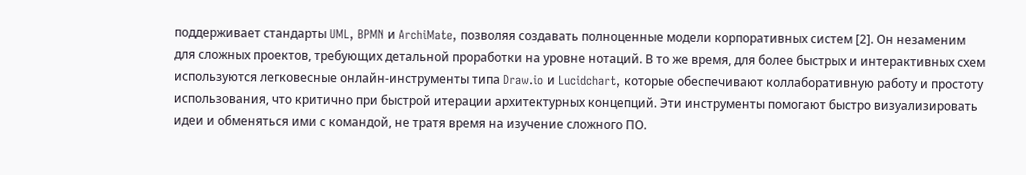поддерживает стандарты UML, BPMN и ArchiMate, позволяя создавать полноценные модели корпоративных систем [2]. Он незаменим для сложных проектов, требующих детальной проработки на уровне нотаций. В то же время, для более быстрых и интерактивных схем используются легковесные онлайн-инструменты типа Draw.io и Lucidchart, которые обеспечивают коллаборативную работу и простоту использования, что критично при быстрой итерации архитектурных концепций. Эти инструменты помогают быстро визуализировать идеи и обменяться ими с командой, не тратя время на изучение сложного ПО.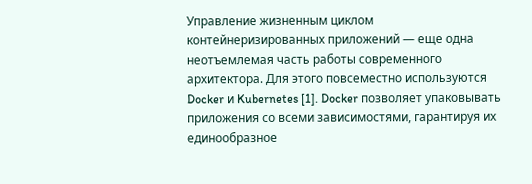Управление жизненным циклом контейнеризированных приложений — еще одна неотъемлемая часть работы современного архитектора. Для этого повсеместно используются Docker и Kubernetes [1]. Docker позволяет упаковывать приложения со всеми зависимостями, гарантируя их единообразное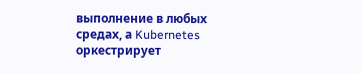выполнение в любых средах, а Kubernetes оркестрирует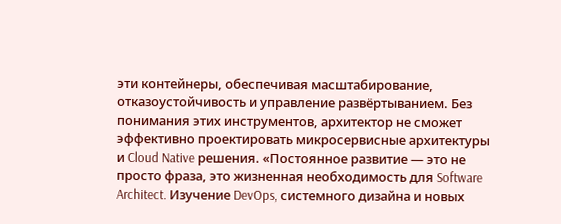эти контейнеры, обеспечивая масштабирование, отказоустойчивость и управление развёртыванием. Без понимания этих инструментов, архитектор не сможет эффективно проектировать микросервисные архитектуры и Cloud Native решения. «Постоянное развитие — это не просто фраза, это жизненная необходимость для Software Architect. Изучение DevOps, системного дизайна и новых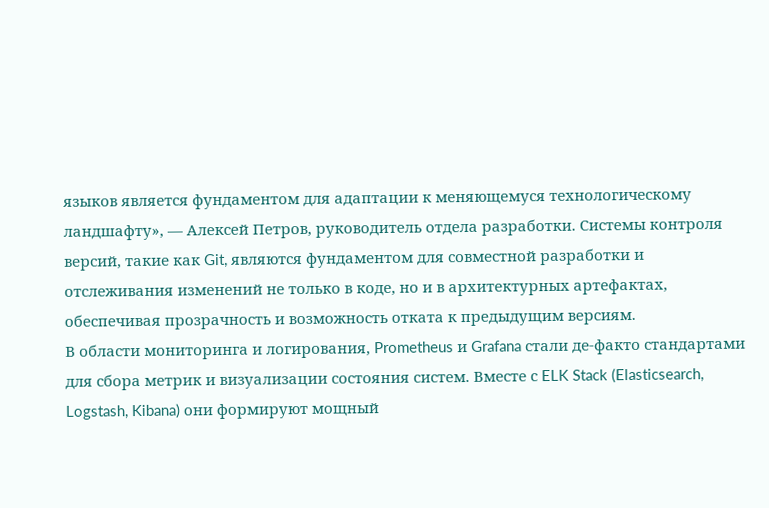языков является фундаментом для адаптации к меняющемуся технологическому ландшафту», — Алексей Петров, руководитель отдела разработки. Системы контроля версий, такие как Git, являются фундаментом для совместной разработки и отслеживания изменений не только в коде, но и в архитектурных артефактах, обеспечивая прозрачность и возможность отката к предыдущим версиям.
В области мониторинга и логирования, Prometheus и Grafana стали де-факто стандартами для сбора метрик и визуализации состояния систем. Вместе с ELK Stack (Elasticsearch, Logstash, Kibana) они формируют мощный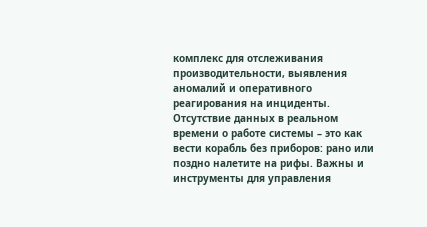комплекс для отслеживания производительности, выявления аномалий и оперативного реагирования на инциденты. Отсутствие данных в реальном времени о работе системы – это как вести корабль без приборов: рано или поздно налетите на рифы. Важны и инструменты для управления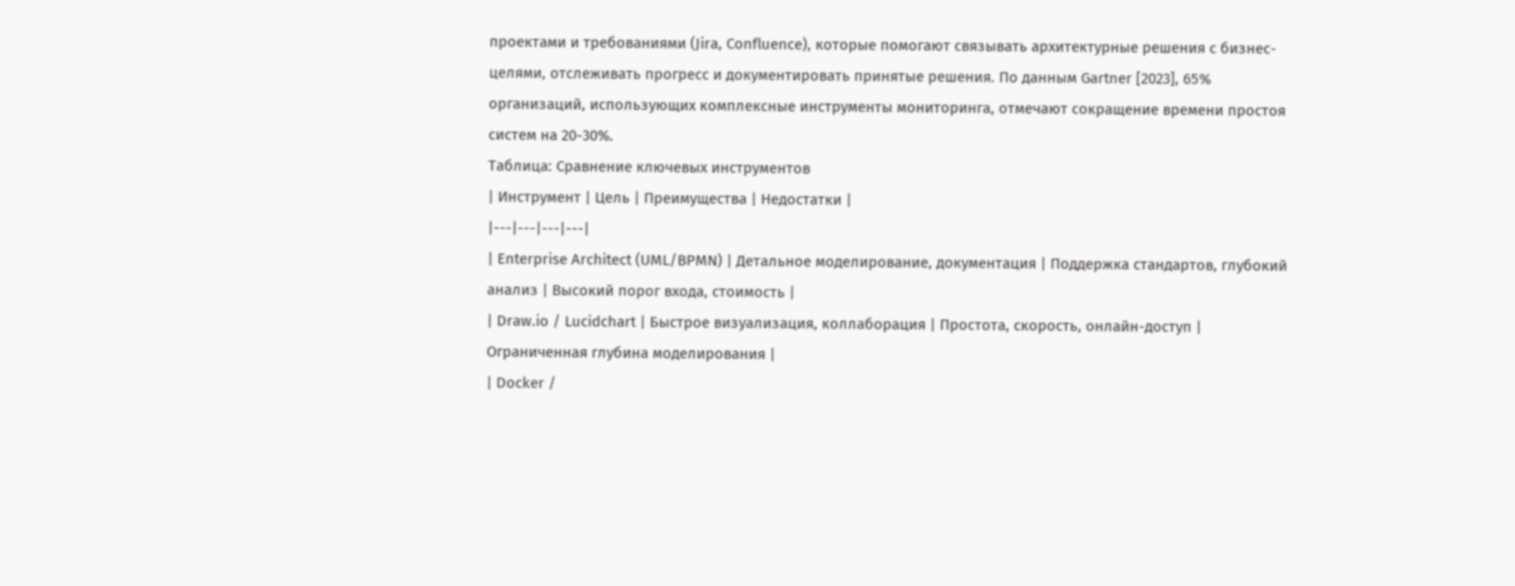проектами и требованиями (Jira, Confluence), которые помогают связывать архитектурные решения с бизнес-целями, отслеживать прогресс и документировать принятые решения. По данным Gartner [2023], 65% организаций, использующих комплексные инструменты мониторинга, отмечают сокращение времени простоя систем на 20-30%.
Таблица: Сравнение ключевых инструментов
| Инструмент | Цель | Преимущества | Недостатки |
|---|---|---|---|
| Enterprise Architect (UML/BPMN) | Детальное моделирование, документация | Поддержка стандартов, глубокий анализ | Высокий порог входа, стоимость |
| Draw.io / Lucidchart | Быстрое визуализация, коллаборация | Простота, скорость, онлайн-доступ | Ограниченная глубина моделирования |
| Docker /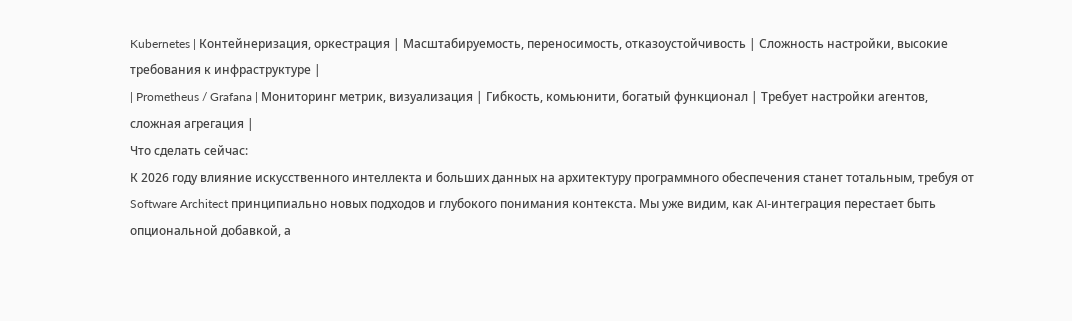Kubernetes | Контейнеризация, оркестрация | Масштабируемость, переносимость, отказоустойчивость | Сложность настройки, высокие требования к инфраструктуре |
| Prometheus / Grafana | Мониторинг метрик, визуализация | Гибкость, комьюнити, богатый функционал | Требует настройки агентов, сложная агрегация |
Что сделать сейчас:
К 2026 году влияние искусственного интеллекта и больших данных на архитектуру программного обеспечения станет тотальным, требуя от Software Architect принципиально новых подходов и глубокого понимания контекста. Мы уже видим, как AI-интеграция перестает быть опциональной добавкой, а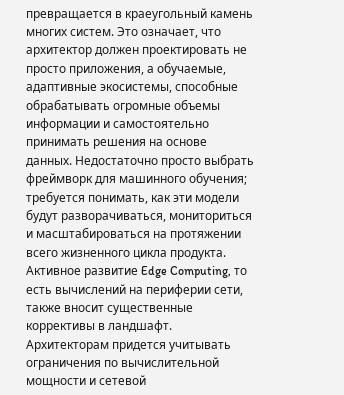превращается в краеугольный камень многих систем. Это означает, что архитектор должен проектировать не просто приложения, а обучаемые, адаптивные экосистемы, способные обрабатывать огромные объемы информации и самостоятельно принимать решения на основе данных. Недостаточно просто выбрать фреймворк для машинного обучения; требуется понимать, как эти модели будут разворачиваться, мониториться и масштабироваться на протяжении всего жизненного цикла продукта.
Активное развитие Edge Computing, то есть вычислений на периферии сети, также вносит существенные коррективы в ландшафт. Архитекторам придется учитывать ограничения по вычислительной мощности и сетевой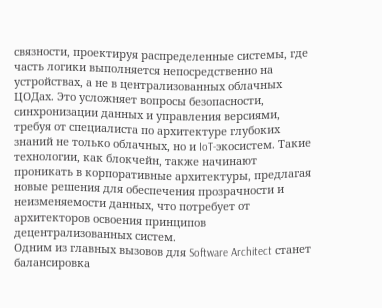связности, проектируя распределенные системы, где часть логики выполняется непосредственно на устройствах, а не в централизованных облачных ЦОДах. Это усложняет вопросы безопасности, синхронизации данных и управления версиями, требуя от специалиста по архитектуре глубоких знаний не только облачных, но и IoT-экосистем. Такие технологии, как блокчейн, также начинают проникать в корпоративные архитектуры, предлагая новые решения для обеспечения прозрачности и неизменяемости данных, что потребует от архитекторов освоения принципов децентрализованных систем.
Одним из главных вызовов для Software Architect станет балансировка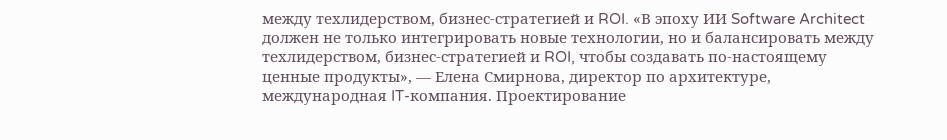между техлидерством, бизнес-стратегией и ROI. «В эпоху ИИ Software Architect должен не только интегрировать новые технологии, но и балансировать между техлидерством, бизнес-стратегией и ROI, чтобы создавать по-настоящему ценные продукты», — Елена Смирнова, директор по архитектуре, международная IT-компания. Проектирование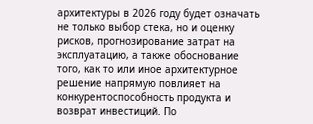архитектуры в 2026 году будет означать не только выбор стека, но и оценку рисков, прогнозирование затрат на эксплуатацию, а также обоснование того, как то или иное архитектурное решение напрямую повлияет на конкурентоспособность продукта и возврат инвестиций. По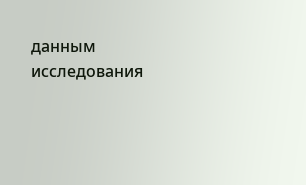данным исследования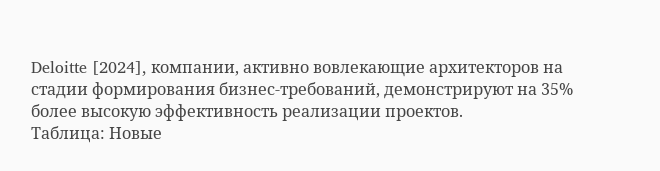Deloitte [2024], компании, активно вовлекающие архитекторов на стадии формирования бизнес-требований, демонстрируют на 35% более высокую эффективность реализации проектов.
Таблица: Новые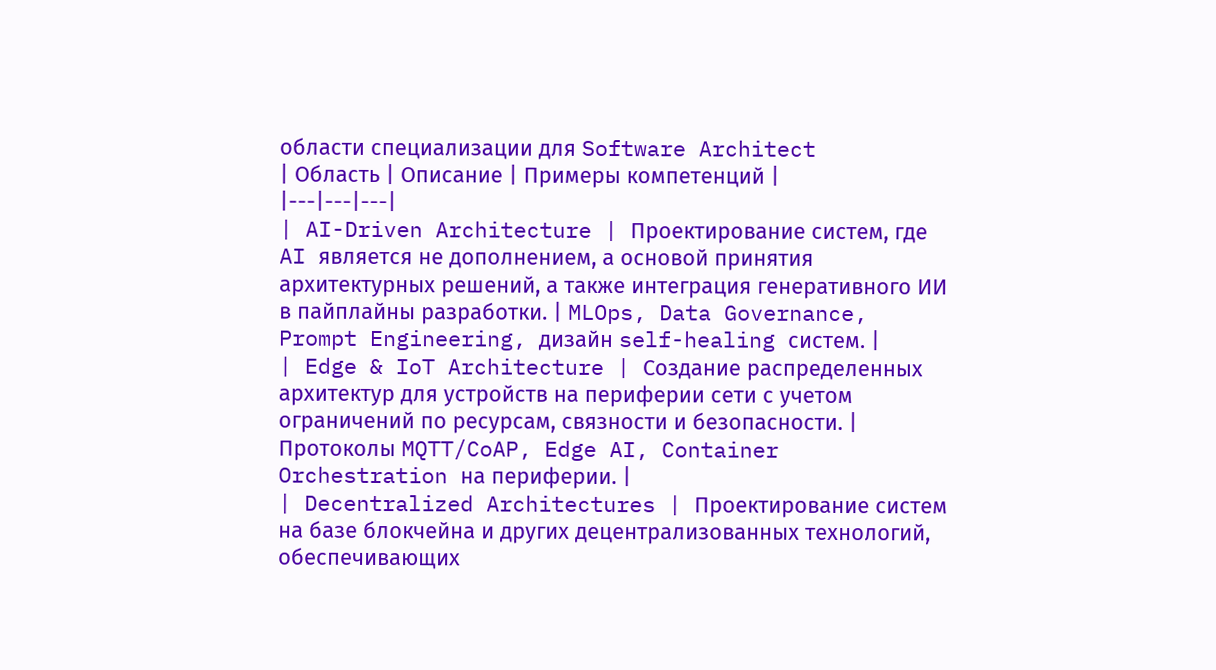области специализации для Software Architect
| Область | Описание | Примеры компетенций |
|---|---|---|
| AI-Driven Architecture | Проектирование систем, где AI является не дополнением, а основой принятия архитектурных решений, а также интеграция генеративного ИИ в пайплайны разработки. | MLOps, Data Governance, Prompt Engineering, дизайн self-healing систем. |
| Edge & IoT Architecture | Создание распределенных архитектур для устройств на периферии сети с учетом ограничений по ресурсам, связности и безопасности. | Протоколы MQTT/CoAP, Edge AI, Container Orchestration на периферии. |
| Decentralized Architectures | Проектирование систем на базе блокчейна и других децентрализованных технологий, обеспечивающих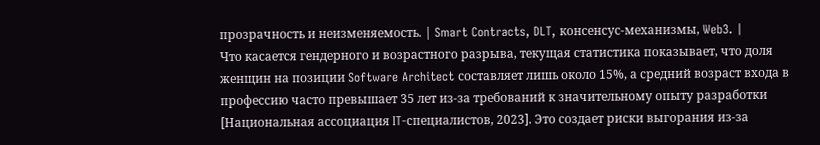прозрачность и неизменяемость. | Smart Contracts, DLT, консенсус-механизмы, Web3. |
Что касается гендерного и возрастного разрыва, текущая статистика показывает, что доля женщин на позиции Software Architect составляет лишь около 15%, а средний возраст входа в профессию часто превышает 35 лет из-за требований к значительному опыту разработки [Национальная ассоциация IT-специалистов, 2023]. Это создает риски выгорания из-за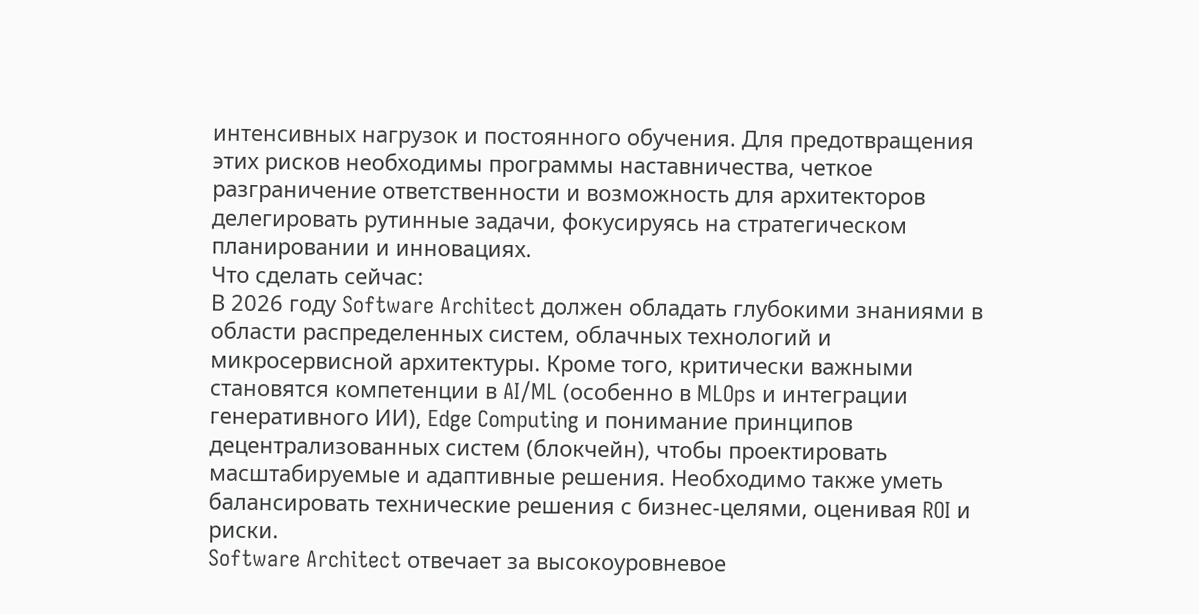интенсивных нагрузок и постоянного обучения. Для предотвращения этих рисков необходимы программы наставничества, четкое разграничение ответственности и возможность для архитекторов делегировать рутинные задачи, фокусируясь на стратегическом планировании и инновациях.
Что сделать сейчас:
В 2026 году Software Architect должен обладать глубокими знаниями в области распределенных систем, облачных технологий и микросервисной архитектуры. Кроме того, критически важными становятся компетенции в AI/ML (особенно в MLOps и интеграции генеративного ИИ), Edge Computing и понимание принципов децентрализованных систем (блокчейн), чтобы проектировать масштабируемые и адаптивные решения. Необходимо также уметь балансировать технические решения с бизнес-целями, оценивая ROI и риски.
Software Architect отвечает за высокоуровневое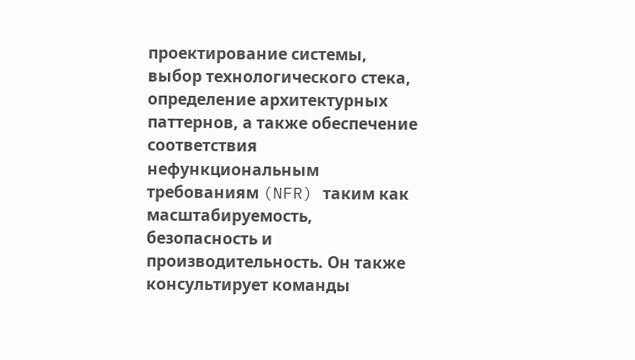проектирование системы, выбор технологического стека, определение архитектурных паттернов, а также обеспечение соответствия нефункциональным требованиям (NFR) таким как масштабируемость, безопасность и производительность. Он также консультирует команды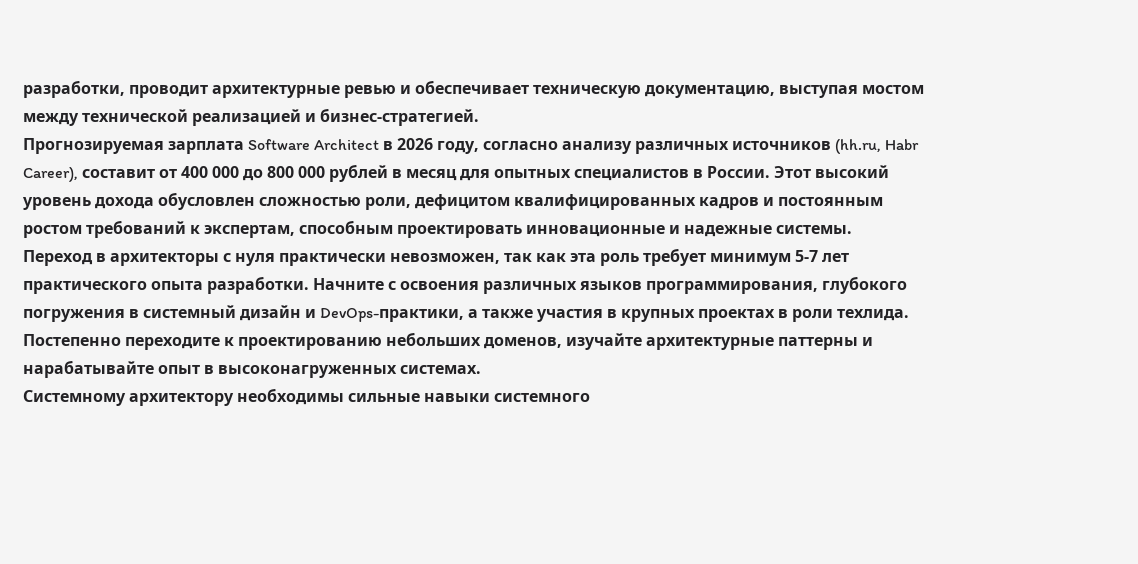разработки, проводит архитектурные ревью и обеспечивает техническую документацию, выступая мостом между технической реализацией и бизнес-стратегией.
Прогнозируемая зарплата Software Architect в 2026 году, согласно анализу различных источников (hh.ru, Habr Career), составит от 400 000 до 800 000 рублей в месяц для опытных специалистов в России. Этот высокий уровень дохода обусловлен сложностью роли, дефицитом квалифицированных кадров и постоянным ростом требований к экспертам, способным проектировать инновационные и надежные системы.
Переход в архитекторы с нуля практически невозможен, так как эта роль требует минимум 5-7 лет практического опыта разработки. Начните с освоения различных языков программирования, глубокого погружения в системный дизайн и DevOps-практики, а также участия в крупных проектах в роли техлида. Постепенно переходите к проектированию небольших доменов, изучайте архитектурные паттерны и нарабатывайте опыт в высоконагруженных системах.
Системному архитектору необходимы сильные навыки системного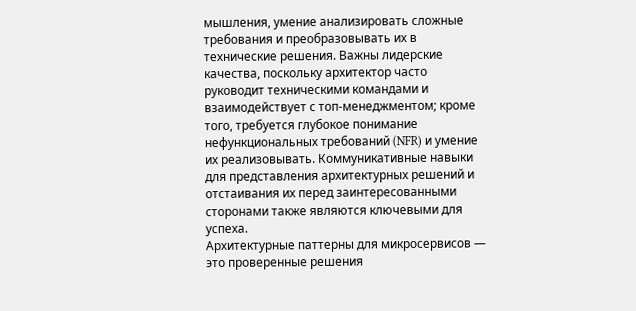мышления, умение анализировать сложные требования и преобразовывать их в технические решения. Важны лидерские качества, поскольку архитектор часто руководит техническими командами и взаимодействует с топ-менеджментом; кроме того, требуется глубокое понимание нефункциональных требований (NFR) и умение их реализовывать. Коммуникативные навыки для представления архитектурных решений и отстаивания их перед заинтересованными сторонами также являются ключевыми для успеха.
Архитектурные паттерны для микросервисов — это проверенные решения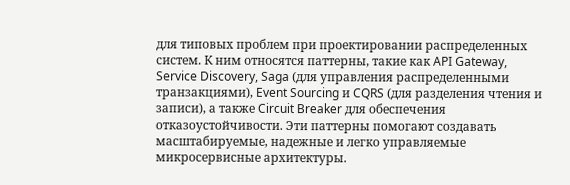для типовых проблем при проектировании распределенных систем. К ним относятся паттерны, такие как API Gateway, Service Discovery, Saga (для управления распределенными транзакциями), Event Sourcing и CQRS (для разделения чтения и записи), а также Circuit Breaker для обеспечения отказоустойчивости. Эти паттерны помогают создавать масштабируемые, надежные и легко управляемые микросервисные архитектуры.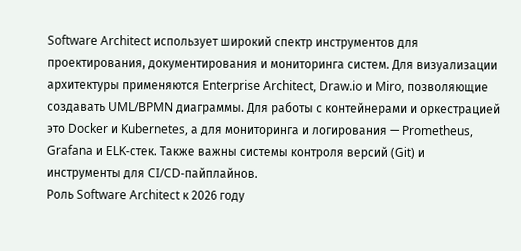Software Architect использует широкий спектр инструментов для проектирования, документирования и мониторинга систем. Для визуализации архитектуры применяются Enterprise Architect, Draw.io и Miro, позволяющие создавать UML/BPMN диаграммы. Для работы с контейнерами и оркестрацией это Docker и Kubernetes, а для мониторинга и логирования — Prometheus, Grafana и ELK-стек. Также важны системы контроля версий (Git) и инструменты для CI/CD-пайплайнов.
Роль Software Architect к 2026 году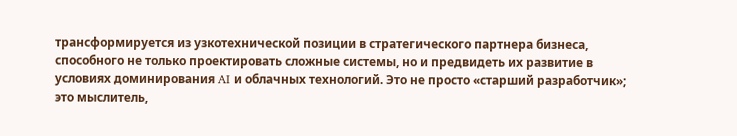трансформируется из узкотехнической позиции в стратегического партнера бизнеса, способного не только проектировать сложные системы, но и предвидеть их развитие в условиях доминирования AI и облачных технологий. Это не просто «старший разработчик»; это мыслитель,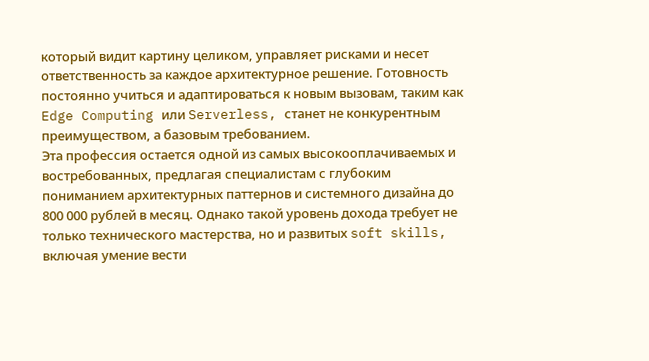который видит картину целиком, управляет рисками и несет ответственность за каждое архитектурное решение. Готовность постоянно учиться и адаптироваться к новым вызовам, таким как Edge Computing или Serverless, станет не конкурентным преимуществом, а базовым требованием.
Эта профессия остается одной из самых высокооплачиваемых и востребованных, предлагая специалистам с глубоким пониманием архитектурных паттернов и системного дизайна до 800 000 рублей в месяц. Однако такой уровень дохода требует не только технического мастерства, но и развитых soft skills, включая умение вести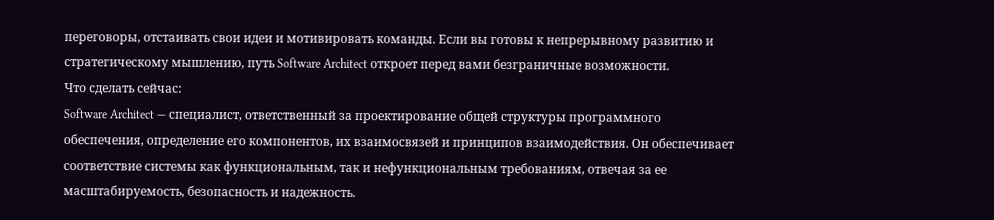переговоры, отстаивать свои идеи и мотивировать команды. Если вы готовы к непрерывному развитию и стратегическому мышлению, путь Software Architect откроет перед вами безграничные возможности.
Что сделать сейчас:
Software Architect — специалист, ответственный за проектирование общей структуры программного обеспечения, определение его компонентов, их взаимосвязей и принципов взаимодействия. Он обеспечивает соответствие системы как функциональным, так и нефункциональным требованиям, отвечая за ее масштабируемость, безопасность и надежность.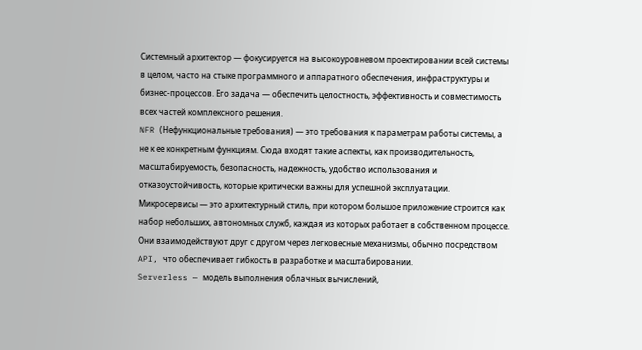Системный архитектор — фокусируется на высокоуровневом проектировании всей системы в целом, часто на стыке программного и аппаратного обеспечения, инфраструктуры и бизнес-процессов. Его задача — обеспечить целостность, эффективность и совместимость всех частей комплексного решения.
NFR (Нефункциональные требования) — это требования к параметрам работы системы, а не к ее конкретным функциям. Сюда входят такие аспекты, как производительность, масштабируемость, безопасность, надежность, удобство использования и отказоустойчивость, которые критически важны для успешной эксплуатации.
Микросервисы — это архитектурный стиль, при котором большое приложение строится как набор небольших, автономных служб, каждая из которых работает в собственном процессе. Они взаимодействуют друг с другом через легковесные механизмы, обычно посредством API, что обеспечивает гибкость в разработке и масштабировании.
Serverless — модель выполнения облачных вычислений,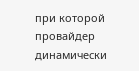при которой провайдер динамически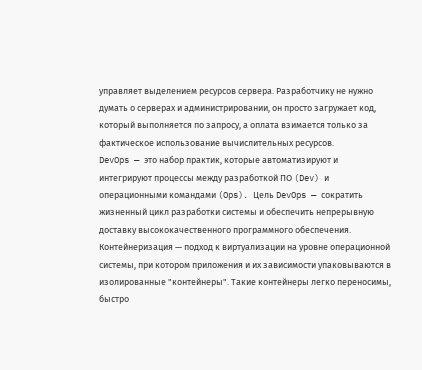управляет выделением ресурсов сервера. Разработчику не нужно думать о серверах и администрировании, он просто загружает код, который выполняется по запросу, а оплата взимается только за фактическое использование вычислительных ресурсов.
DevOps — это набор практик, которые автоматизируют и интегрируют процессы между разработкой ПО (Dev) и операционными командами (Ops). Цель DevOps — сократить жизненный цикл разработки системы и обеспечить непрерывную доставку высококачественного программного обеспечения.
Контейнеризация — подход к виртуализации на уровне операционной системы, при котором приложения и их зависимости упаковываются в изолированные "контейнеры". Такие контейнеры легко переносимы, быстро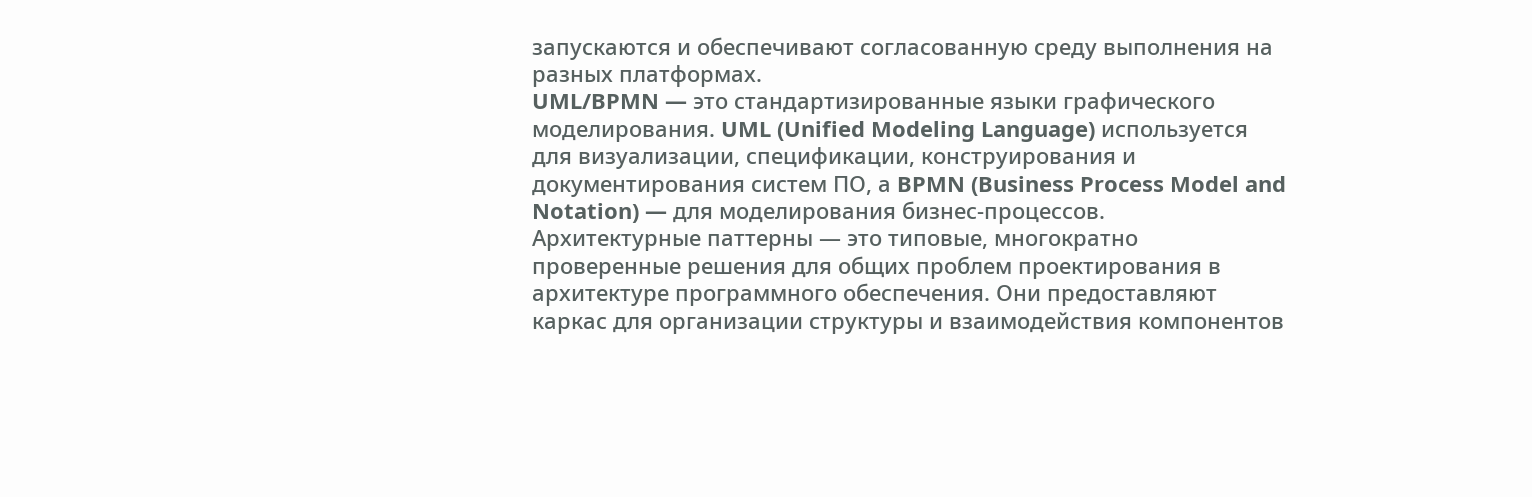запускаются и обеспечивают согласованную среду выполнения на разных платформах.
UML/BPMN — это стандартизированные языки графического моделирования. UML (Unified Modeling Language) используется для визуализации, спецификации, конструирования и документирования систем ПО, а BPMN (Business Process Model and Notation) — для моделирования бизнес-процессов.
Архитектурные паттерны — это типовые, многократно проверенные решения для общих проблем проектирования в архитектуре программного обеспечения. Они предоставляют каркас для организации структуры и взаимодействия компонентов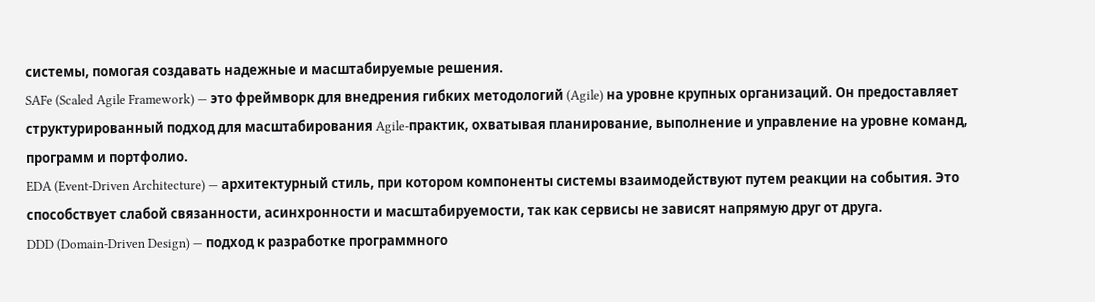системы, помогая создавать надежные и масштабируемые решения.
SAFe (Scaled Agile Framework) — это фреймворк для внедрения гибких методологий (Agile) на уровне крупных организаций. Он предоставляет структурированный подход для масштабирования Agile-практик, охватывая планирование, выполнение и управление на уровне команд, программ и портфолио.
EDA (Event-Driven Architecture) — архитектурный стиль, при котором компоненты системы взаимодействуют путем реакции на события. Это способствует слабой связанности, асинхронности и масштабируемости, так как сервисы не зависят напрямую друг от друга.
DDD (Domain-Driven Design) — подход к разработке программного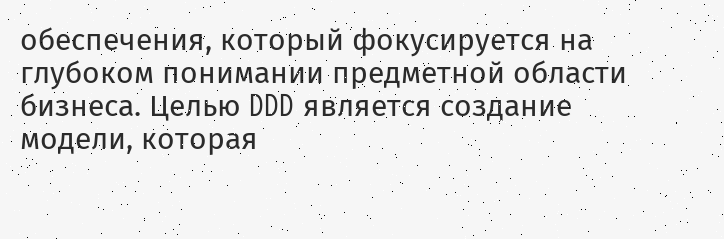обеспечения, который фокусируется на глубоком понимании предметной области бизнеса. Целью DDD является создание модели, которая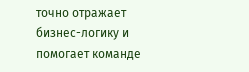точно отражает бизнес-логику и помогает команде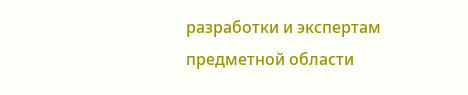разработки и экспертам предметной области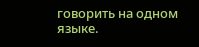говорить на одном языке.